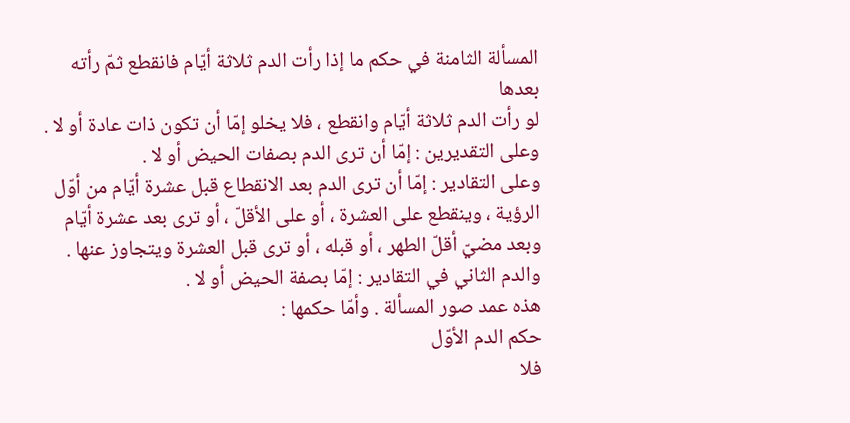المسألة الثامنة في حكم ما إذا رأت الدم ثلاثة أيّام فانقطع ثمّ رأته بعدها
لو رأت الدم ثلاثة أيّام وانقطع ، فلا يخلو إمّا أن تكون ذات عادة أو لا .
وعلى التقديرين : إمّا أن ترى الدم بصفات الحيض أو لا .
وعلى التقادير : إمّا أن ترى الدم بعد الانقطاع قبل عشرة أيّام من أوّل الرؤية ، وينقطع على العشرة ، أو على الأقلّ ، أو ترى بعد عشرة أيّام وبعد مضيّ أقلّ الطهر ، أو قبله ، أو ترى قبل العشرة ويتجاوز عنها .
والدم الثاني في التقادير : إمّا بصفة الحيض أو لا .
هذه عمد صور المسألة . وأمّا حكمها :
حكم الدم الأوّل
فلا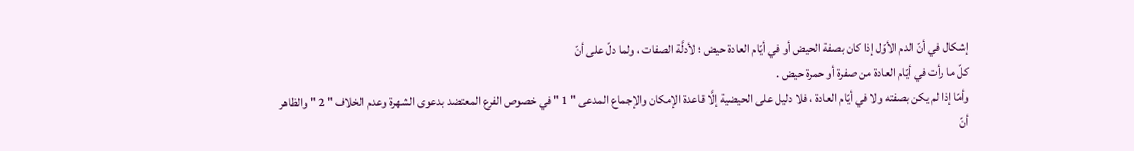إشكال في أنّ الدم الأوّل إذا كان بصفة الحيض أو في أيّام العادة حيض ؛ لأدلَّة الصفات ، ولما دلّ على أنّ
كلّ ما رأت في أيّام العادة من صفرة أو حمرة حيض .
وأمّا إذا لم يكن بصفته ولا في أيّام العادة ، فلا دليل على الحيضية إلَّا قاعدة الإمكان والإجماع المدعى " 1 " في خصوص الفرع المعتضد بدعوى الشهرة وعدم الخلاف " 2 " والظاهر أنّ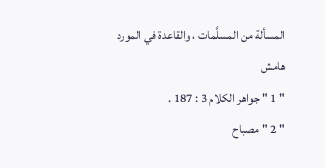المسألة من المسلَّمات ، والقاعدة في المورد
هامش
" 1 " جواهر الكلام 3 : 187 .
" 2 " مصباح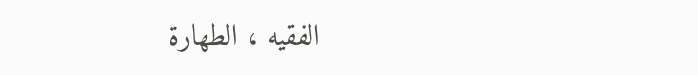الفقيه ، الطهارة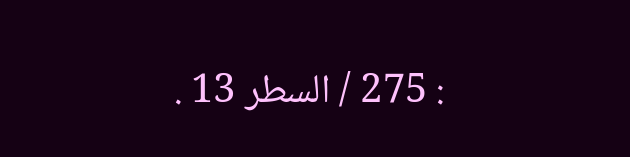: 275 / السطر 13 .